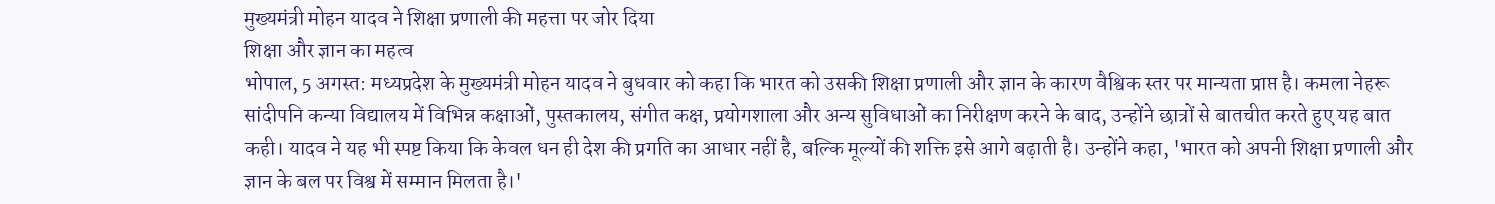मुख्यमंत्री मोहन यादव ने शिक्षा प्रणाली की महत्ता पर जोर दिया
शिक्षा और ज्ञान का महत्व
भोपाल, 5 अगस्त: मध्यप्रदेश के मुख्यमंत्री मोहन यादव ने बुधवार को कहा कि भारत को उसकी शिक्षा प्रणाली और ज्ञान के कारण वैश्विक स्तर पर मान्यता प्राप्त है। कमला नेहरू सांदीपनि कन्या विद्यालय में विभिन्न कक्षाओं, पुस्तकालय, संगीत कक्ष, प्रयोगशाला और अन्य सुविधाओं का निरीक्षण करने के बाद, उन्होंने छात्रों से बातचीत करते हुए यह बात कही। यादव ने यह भी स्पष्ट किया कि केवल धन ही देश की प्रगति का आधार नहीं है, बल्कि मूल्यों की शक्ति इसे आगे बढ़ाती है। उन्होंने कहा, 'भारत को अपनी शिक्षा प्रणाली और ज्ञान के बल पर विश्व में सम्मान मिलता है।'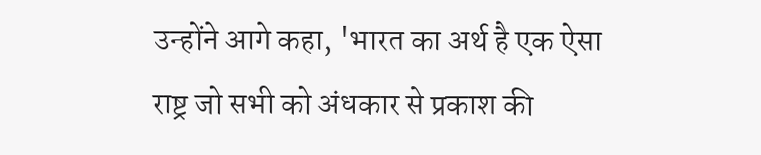उन्होंने आगे कहा, 'भारत का अर्थ है एक ऐसा राष्ट्र जो सभी को अंधकार से प्रकाश की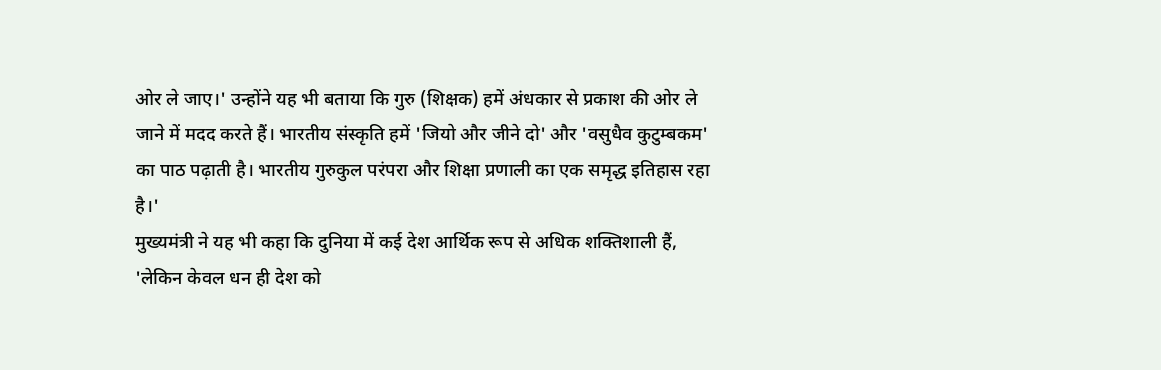ओर ले जाए।' उन्होंने यह भी बताया कि गुरु (शिक्षक) हमें अंधकार से प्रकाश की ओर ले जाने में मदद करते हैं। भारतीय संस्कृति हमें 'जियो और जीने दो' और 'वसुधैव कुटुम्बकम' का पाठ पढ़ाती है। भारतीय गुरुकुल परंपरा और शिक्षा प्रणाली का एक समृद्ध इतिहास रहा है।'
मुख्यमंत्री ने यह भी कहा कि दुनिया में कई देश आर्थिक रूप से अधिक शक्तिशाली हैं, 'लेकिन केवल धन ही देश को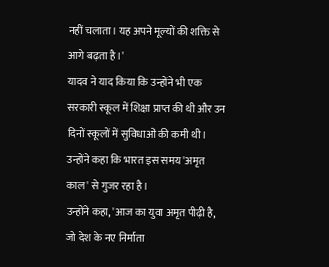नहीं चलाता। यह अपने मूल्यों की शक्ति से आगे बढ़ता है।'
यादव ने याद किया कि उन्होंने भी एक सरकारी स्कूल में शिक्षा प्राप्त की थी और उन दिनों स्कूलों में सुविधाओं की कमी थी। उन्होंने कहा कि भारत इस समय 'अमृत काल' से गुजर रहा है।
उन्होंने कहा, 'आज का युवा अमृत पीढ़ी है, जो देश के नए निर्माता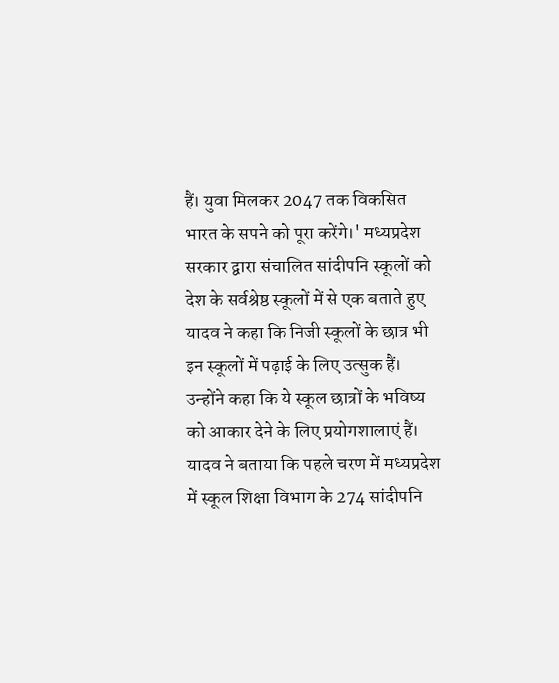हैं। युवा मिलकर 2047 तक विकसित भारत के सपने को पूरा करेंगे।' मध्यप्रदेश सरकार द्वारा संचालित सांदीपनि स्कूलों को देश के सर्वश्रेष्ठ स्कूलों में से एक बताते हुए यादव ने कहा कि निजी स्कूलों के छात्र भी इन स्कूलों में पढ़ाई के लिए उत्सुक हैं। उन्होंने कहा कि ये स्कूल छात्रों के भविष्य को आकार देने के लिए प्रयोगशालाएं हैं।
यादव ने बताया कि पहले चरण में मध्यप्रदेश में स्कूल शिक्षा विभाग के 274 सांदीपनि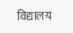विद्यालय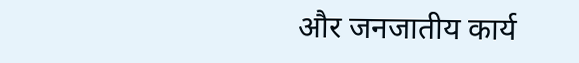और जनजातीय कार्य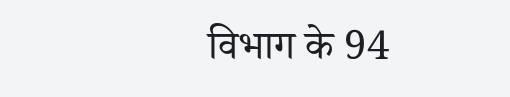विभाग के 94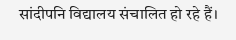सांदीपनि विद्यालय संचालित हो रहे हैं।